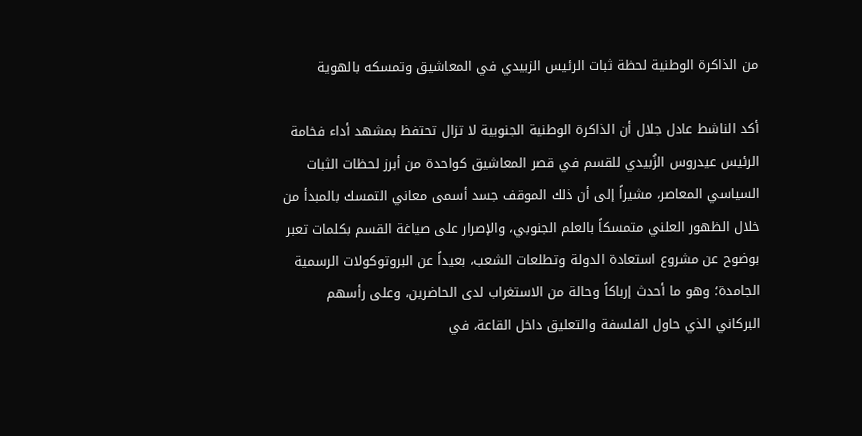من الذاكرة الوطنية لحظة ثبات الرئيس الزبيدي في المعاشيق وتمسكه بالهوية

أكد الناشط عادل جلال أن الذاكرة الوطنية الجنوبية لا تزال تحتفظ بمشهد أداء فخامة الرئيس عيدروس الزُبيدي للقسم في قصر المعاشيق كواحدة من أبرز لحظات الثبات السياسي المعاصر، مشيراً إلى أن ذلك الموقف جسد أسمى معاني التمسك بالمبدأ من خلال الظهور العلني متمسكاً بالعلم الجنوبي، والإصرار على صياغة القسم بكلمات تعبر بوضوح عن مشروع استعادة الدولة وتطلعات الشعب، بعيداً عن البروتوكولات الرسمية الجامدة؛ وهو ما أحدث إرباكاً وحالة من الاستغراب لدى الحاضرين، وعلى رأسهم البركاني الذي حاول الفلسفة والتعليق داخل القاعة، في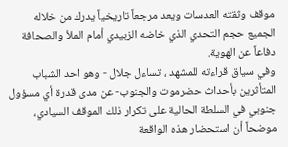موقف وثقته العدسات ويعد مرجعاً تاريخياً يدرك من خلاله الجميع حجم التحدي الذي خاضه الزبيدي أمام الملأ والصحافة دفاعاً عن الهوية.
وفي سياق قراءته للمشهد ، تساءل جلال - وهو احد الشباب المتأثرين بأحداث حضرموت والجنوب- عن مدى قدرة أي مسؤول جنوبي في السلطة الحالية على تكرار ذلك الموقف السيادي، موضحاً أن استحضار هذه الواقعة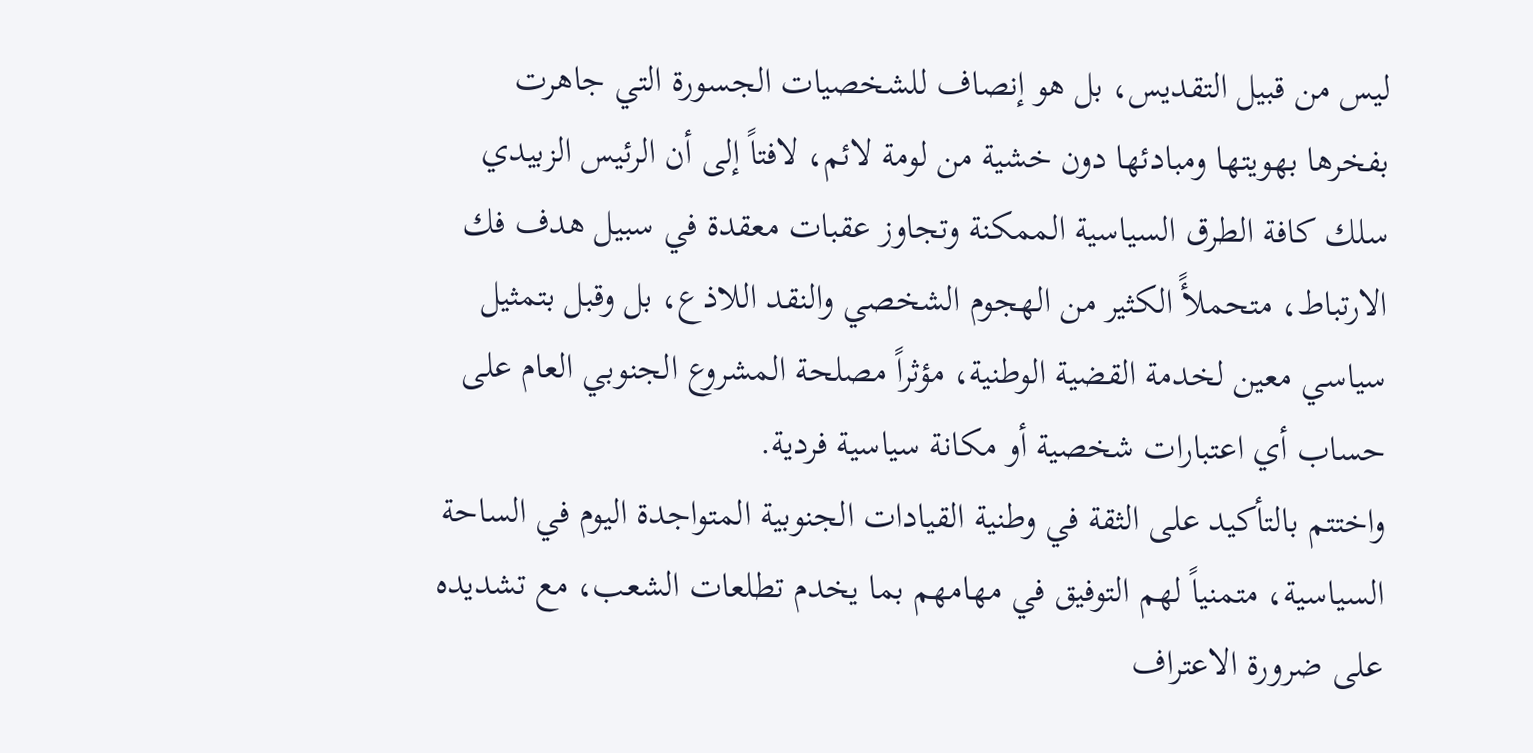ليس من قبيل التقديس، بل هو إنصاف للشخصيات الجسورة التي جاهرت بفخرها بهويتها ومبادئها دون خشية من لومة لائم، لافتاً إلى أن الرئيس الزبيدي سلك كافة الطرق السياسية الممكنة وتجاوز عقبات معقدة في سبيل هدف فك الارتباط، متحملأً الكثير من الهجوم الشخصي والنقد اللاذع، بل وقبل بتمثيل سياسي معين لخدمة القضية الوطنية، مؤثراً مصلحة المشروع الجنوبي العام على حساب أي اعتبارات شخصية أو مكانة سياسية فردية.
واختتم بالتأكيد على الثقة في وطنية القيادات الجنوبية المتواجدة اليوم في الساحة السياسية، متمنياً لهم التوفيق في مهامهم بما يخدم تطلعات الشعب، مع تشديده على ضرورة الاعتراف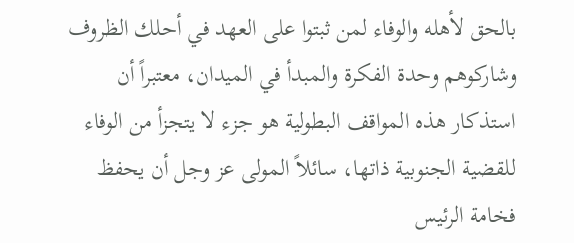بالحق لأهله والوفاء لمن ثبتوا على العهد في أحلك الظروف وشاركوهم وحدة الفكرة والمبدأ في الميدان، معتبراً أن استذكار هذه المواقف البطولية هو جزء لا يتجزأ من الوفاء للقضية الجنوبية ذاتها، سائلاً المولى عز وجل أن يحفظ فخامة الرئيس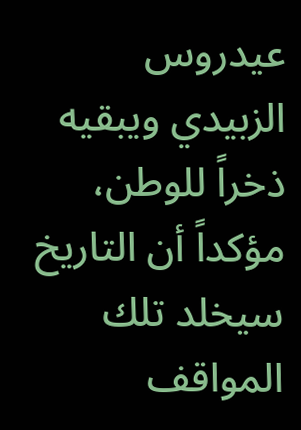عيدروس الزبيدي ويبقيه ذخراً للوطن، مؤكداً أن التاريخ سيخلد تلك المواقف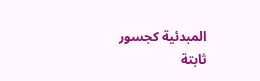المبدئية كجسور ثابتة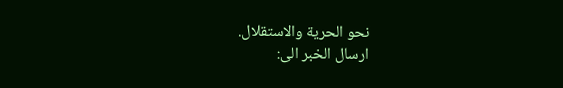نحو الحرية والاستقلال.
ارسال الخبر الى: